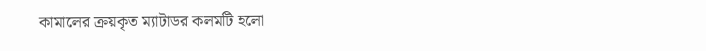কামালের ক্রয়কৃত ম্যাটাডর কলমটি হলো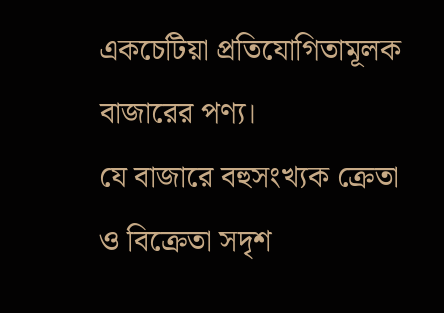একচেটিয়া প্রতিযোগিতামূলক বাজারের পণ্য।
যে বাজারে বহুসংখ্যক ক্রেতা ও বিক্রেতা সদৃশ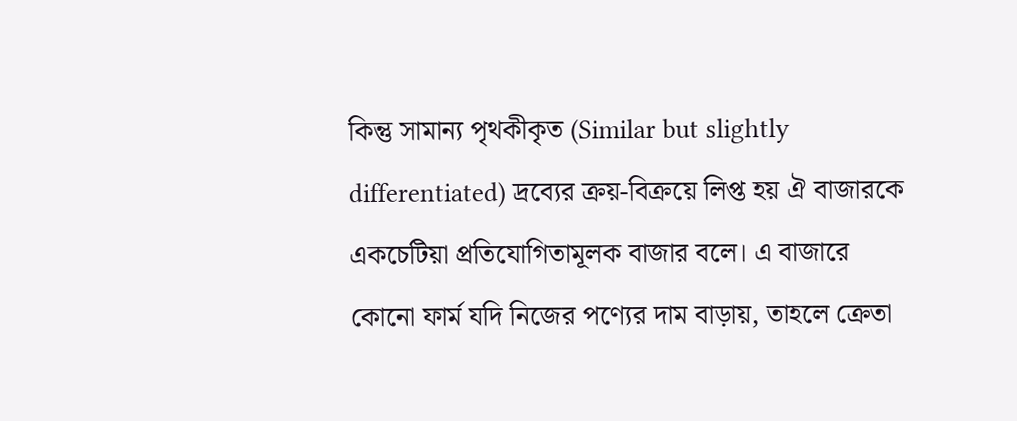কিন্তু সামান্য পৃথকীকৃত (Similar but slightly differentiated) দ্রব্যের ক্রয়-বিক্রয়ে লিপ্ত হয় ঐ বাজারকে একচেটিয়া প্রতিযোগিতামূলক বাজার বলে। এ বাজারে কোনো ফার্ম যদি নিজের পণ্যের দাম বাড়ায়, তাহলে ক্রেতা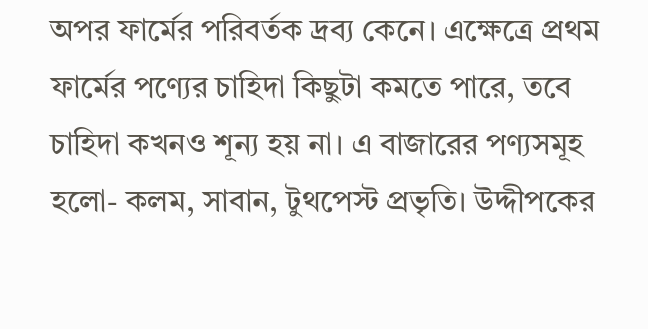অপর ফার্মের পরিবর্তক দ্রব্য কেনে। এক্ষেত্রে প্রথম ফার্মের পণ্যের চাহিদা কিছুটা কমতে পারে, তবে চাহিদা কখনও শূন্য হয় না। এ বাজারের পণ্যসমূহ হলো- কলম, সাবান, টুথপেস্ট প্রভৃতি। উদ্দীপকের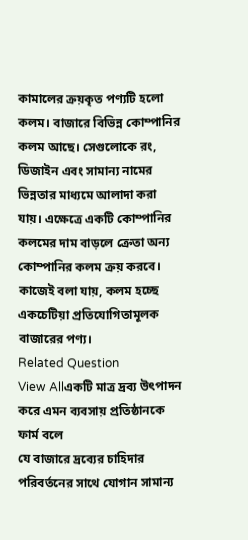কামালের ক্রয়কৃত পণ্যটি হলো কলম। বাজারে বিভিন্ন কোম্পানির কলম আছে। সেগুলোকে রং, ডিজাইন এবং সামান্য নামের ভিন্নতার মাধ্যমে আলাদা করা যায়। এক্ষেত্রে একটি কোম্পানির কলমের দাম বাড়লে ক্রেতা অন্য কোম্পানির কলম ক্রয় করবে। কাজেই বলা যায়, কলম হচ্ছে একচেটিয়া প্রতিযোগিতামূলক বাজারের পণ্য।
Related Question
View Allএকটি মাত্র দ্রব্য উৎপাদন করে এমন ব্যবসায় প্রতিষ্ঠানকে ফার্ম বলে
যে বাজারে দ্রব্যের চাহিদার পরিবর্তনের সাথে যোগান সামান্য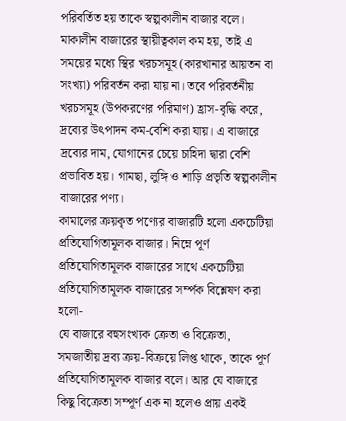পরিবর্তিত হয় তাকে স্বল্পকালীন বাজার বলে।
মাকালীন বাজারের স্থায়ীত্বকাল কম হয়, তাই এ সময়ের মধ্যে স্থির খরচসমূহ (কারখানার আয়তন বা সংখ্যা) পরিবর্তন করা যায় না। তবে পরিবর্তনীয় খরচসমূহ (উপকরণের পরিমাণ) হ্রাস-বৃদ্ধি করে, দ্রব্যের উৎপাদন কম-বেশি করা যায়। এ বাজারে দ্রব্যের দাম, যোগানের চেয়ে চাহিদা দ্বারা বেশি প্রভাবিত হয়। গামছা, লুঙ্গি ও শাড়ি প্রভৃতি স্বল্পকালীন বাজারের পণ্য।
কামালের ক্রয়কৃত পণ্যের বাজারটি হলো একচেটিয়া প্রতিযোগিতামূলক বাজার। নিম্নে পূর্ণ প্রতিযোগিতামূলক বাজারের সাথে একচেটিয়া প্রতিযোগিতামূলক বাজারের সর্ম্পক বিশ্লেষণ করা হলো-
যে বাজারে বহুসংখ্যক ক্রেতা ও বিক্রেতা, সমজাতীয় দ্রব্য ক্রয়-বিক্রয়ে লিপ্ত থাকে, তাকে পূর্ণ প্রতিযোগিতামূলক বাজার বলে। আর যে বাজারে কিছু বিক্রেতা সম্পূর্ণ এক না হলেও প্রায় একই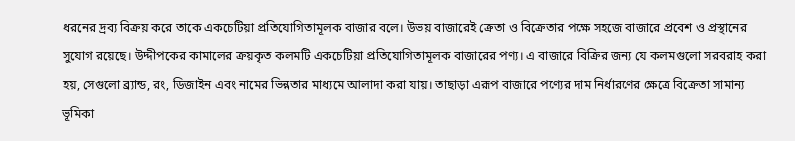ধরনের দ্রব্য বিক্রয় করে তাকে একচেটিয়া প্রতিযোগিতামূলক বাজার বলে। উভয় বাজারেই ক্রেতা ও বিক্রেতার পক্ষে সহজে বাজারে প্রবেশ ও প্রস্থানের সুযোগ রয়েছে। উদ্দীপকের কামালের ক্রয়কৃত কলমটি একচেটিয়া প্রতিযোগিতামূলক বাজারের পণ্য। এ বাজারে বিক্রির জন্য যে কলমগুলো সরবরাহ করা হয়, সেগুলো ব্র্যান্ড, রং, ডিজাইন এবং নামের ভিন্নতার মাধ্যমে আলাদা করা যায়। তাছাড়া এরূপ বাজারে পণ্যের দাম নির্ধারণের ক্ষেত্রে বিক্রেতা সামান্য ভূমিকা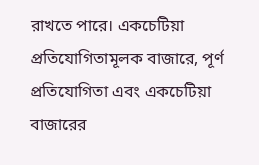রাখতে পারে। একচেটিয়া প্রতিযোগিতামূলক বাজারে, পূর্ণ প্রতিযোগিতা এবং একচেটিয়া বাজারের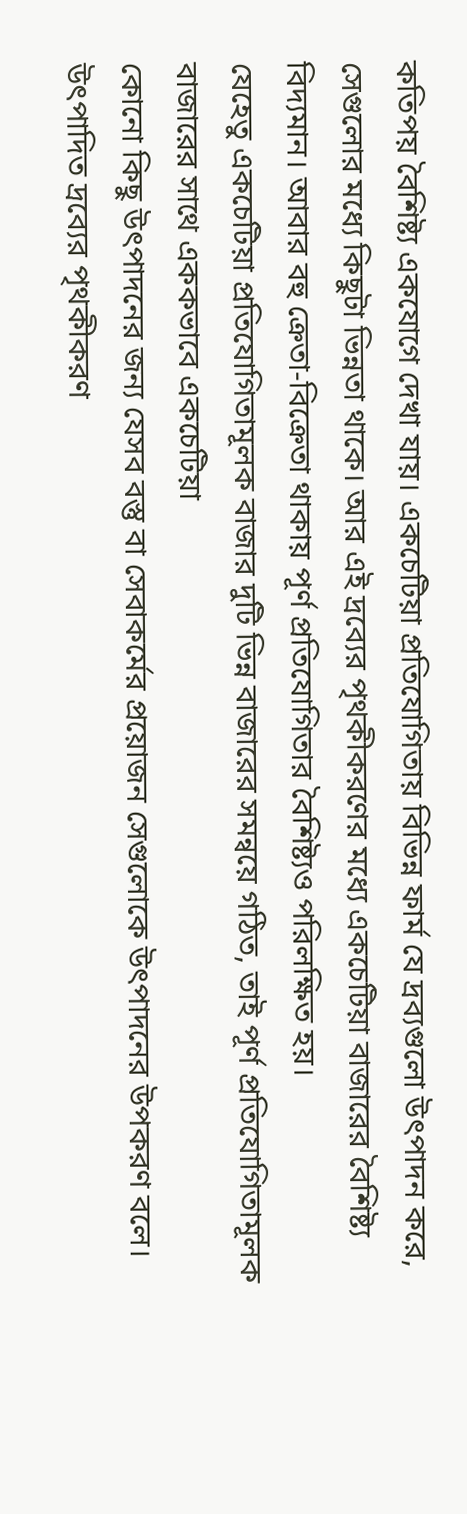কতিপয় বৈশিষ্ট্য একযোগে দেখা যায়। একচেটিয়া প্রতিযোগিতায় বিভিন্ন ফার্ম যে দ্রব্যগুলো উৎপাদন করে, সেগুলোর মধ্যে কিছুটা ভিন্নতা থাকে। আর এই দ্রব্যের পৃথকীকরণের মধ্যে একচেটিয়া বাজারের বৈশিষ্ট্য বিদ্যমান। আবার বহু ক্রেতা-বিক্রেতা থাকায় পূর্ণ প্রতিযোগিতার বৈশিষ্ট্যও পরিলক্ষিত হয়।
যেহেতু একচেটিয়া প্রতিযোগিতামূলক বাজার দুটি ভিন্ন বাজারের সমন্বয়ে গঠিত, তাই পূর্ণ প্রতিযোগিতামূলক বাজারের সাথে এককভাবে একচেটিয়া
কোনো কিছু উৎপাদনের জন্য যেসব বস্তু বা সেবাকর্মের প্রয়োজন সেগুলোকে উৎপাদনের উপকরণ বলে।
উৎপাদিত দ্রব্যের পৃথকীকরণ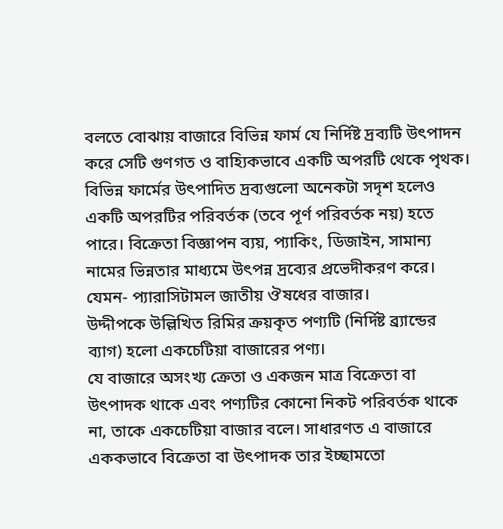বলতে বোঝায় বাজারে বিভিন্ন ফার্ম যে নির্দিষ্ট দ্রব্যটি উৎপাদন করে সেটি গুণগত ও বাহ্যিকভাবে একটি অপরটি থেকে পৃথক।
বিভিন্ন ফার্মের উৎপাদিত দ্রব্যগুলো অনেকটা সদৃশ হলেও একটি অপরটির পরিবর্তক (তবে পূর্ণ পরিবর্তক নয়) হতে পারে। বিক্রেতা বিজ্ঞাপন ব্যয়, প্যাকিং, ডিজাইন, সামান্য নামের ভিন্নতার মাধ্যমে উৎপন্ন দ্রব্যের প্রভেদীকরণ করে। যেমন- প্যারাসিটামল জাতীয় ঔষধের বাজার।
উদ্দীপকে উল্লিখিত রিমির ক্রয়কৃত পণ্যটি (নির্দিষ্ট ব্র্যান্ডের ব্যাগ) হলো একচেটিয়া বাজারের পণ্য।
যে বাজারে অসংখ্য ক্রেতা ও একজন মাত্র বিক্রেতা বা উৎপাদক থাকে এবং পণ্যটির কোনো নিকট পরিবর্তক থাকে না, তাকে একচেটিয়া বাজার বলে। সাধারণত এ বাজারে এককভাবে বিক্রেতা বা উৎপাদক তার ইচ্ছামতো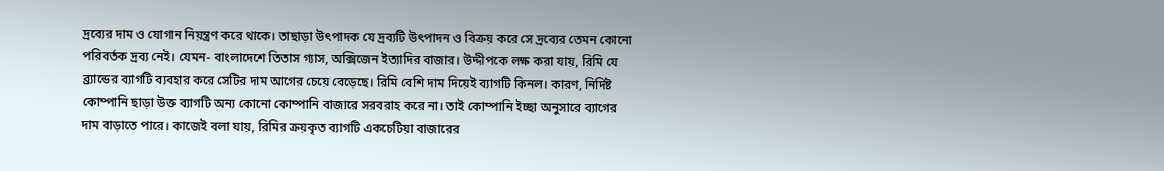দ্রব্যের দাম ও যোগান নিয়ন্ত্রণ করে থাকে। তাছাড়া উৎপাদক যে দ্রব্যটি উৎপাদন ও বিক্রয় করে সে দ্রব্যের তেমন কোনো পরিবর্তক দ্রব্য নেই। যেমন- বাংলাদেশে তিতাস গ্যাস, অক্সিজেন ইত্যাদির বাজার। উদ্দীপকে লক্ষ করা যায়, রিমি যে ব্র্যান্ডের ব্যাগটি ব্যবহার করে সেটির দাম আগের চেয়ে বেড়েছে। রিমি বেশি দাম দিয়েই ব্যাগটি কিনল। কারণ, নির্দিষ্ট কোম্পানি ছাড়া উক্ত ব্যাগটি অন্য কোনো কোম্পানি বাজারে সরবরাহ করে না। তাই কোম্পানি ইচ্ছা অনুসারে ব্যাগের দাম বাড়াতে পারে। কাজেই বলা যায়, রিমির ক্রয়কৃত ব্যাগটি একচেটিয়া বাজারের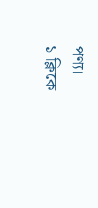পণ্য।
১ ক্লিকে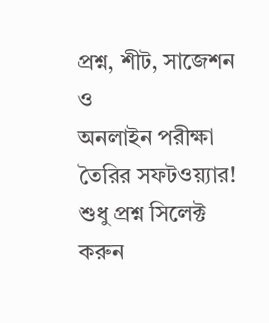প্রশ্ন, শীট, সাজেশন ও
অনলাইন পরীক্ষা তৈরির সফটওয়্যার!
শুধু প্রশ্ন সিলেক্ট করুন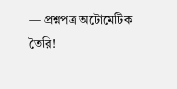— প্রশ্নপত্র অটোমেটিক তৈরি!